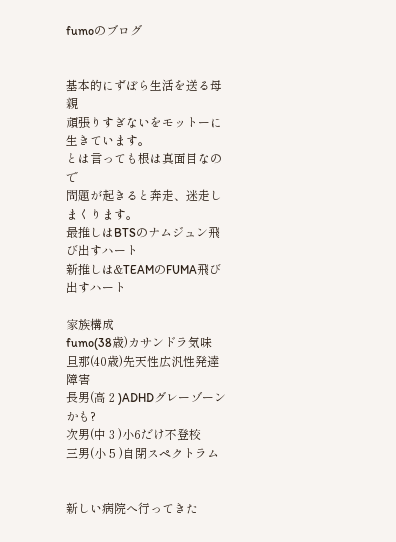fumoのブログ


基本的にずぼら生活を送る母親
頑張りすぎないをモットーに生きています。
とは言っても根は真面目なので
問題が起きると奔走、迷走しまくります。
最推しはBTSのナムジュン飛び出すハート
新推しは&TEAMのFUMA飛び出すハート

家族構成
fumo(38歳)カサンドラ気味
旦那(40歳)先天性広汎性発達障害
長男(高 2 )ADHDグレーゾーンかも?
次男(中 3 )小6だけ不登校
三男(小 5 )自閉スペクトラム


新しい病院へ行ってきた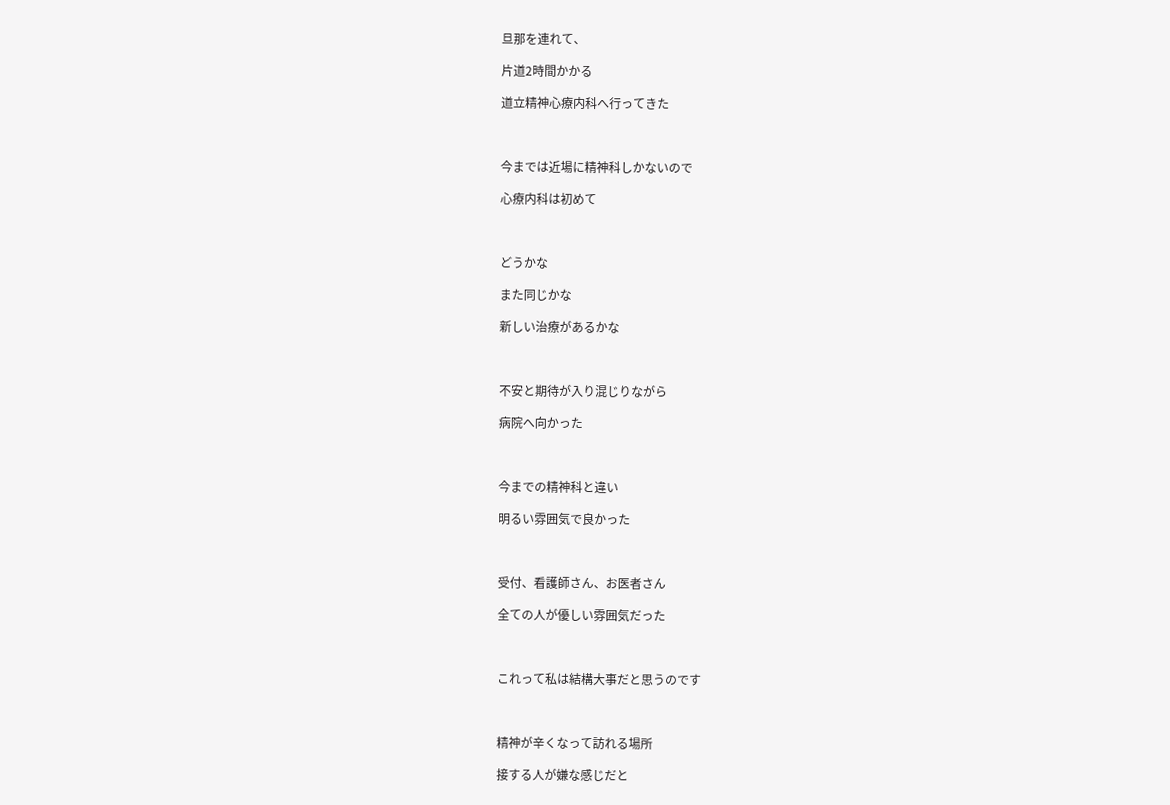旦那を連れて、

片道2時間かかる

道立精神心療内科へ行ってきた



今までは近場に精神科しかないので

心療内科は初めて



どうかな

また同じかな

新しい治療があるかな



不安と期待が入り混じりながら

病院へ向かった



今までの精神科と違い

明るい雰囲気で良かった



受付、看護師さん、お医者さん

全ての人が優しい雰囲気だった



これって私は結構大事だと思うのです



精神が辛くなって訪れる場所

接する人が嫌な感じだと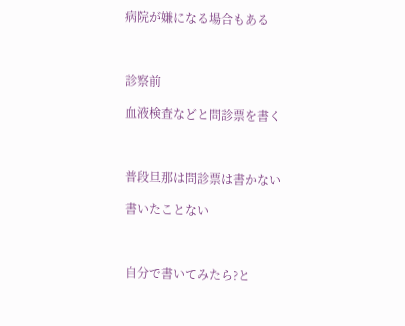病院が嫌になる場合もある



診察前

血液検査などと問診票を書く



普段旦那は問診票は書かない

書いたことない



自分で書いてみたら?と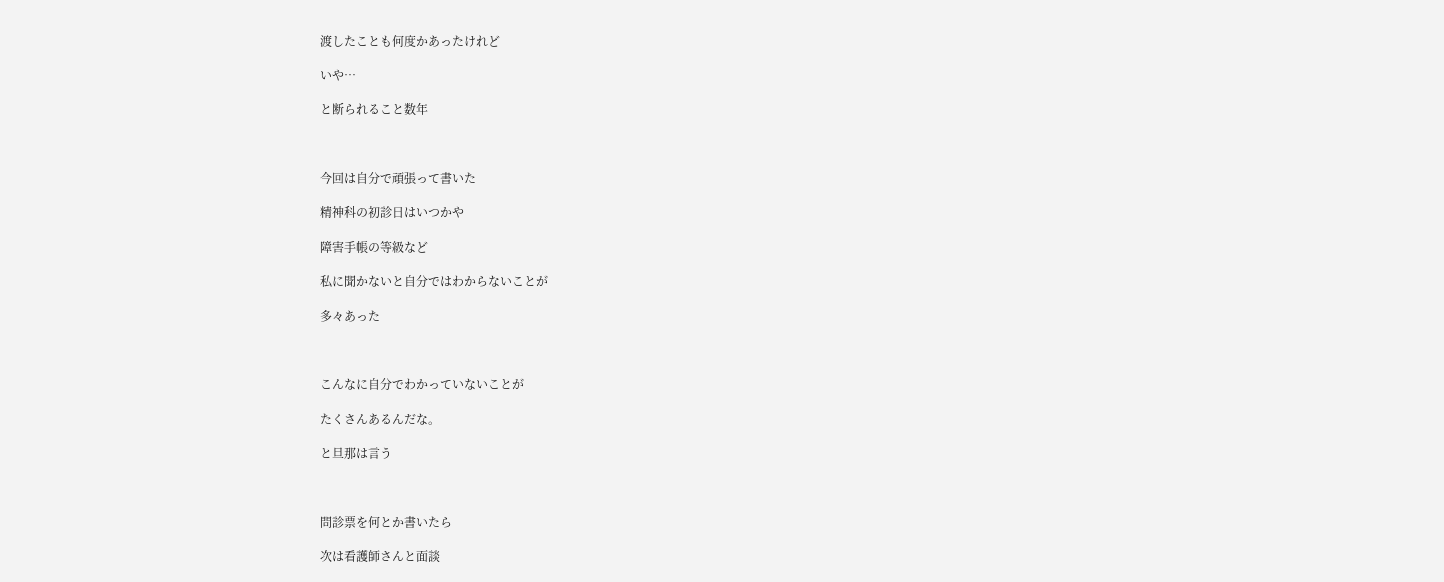渡したことも何度かあったけれど

いや…

と断られること数年



今回は自分で頑張って書いた

精神科の初診日はいつかや

障害手帳の等級など

私に聞かないと自分ではわからないことが

多々あった



こんなに自分でわかっていないことが

たくさんあるんだな。

と旦那は言う



問診票を何とか書いたら

次は看護師さんと面談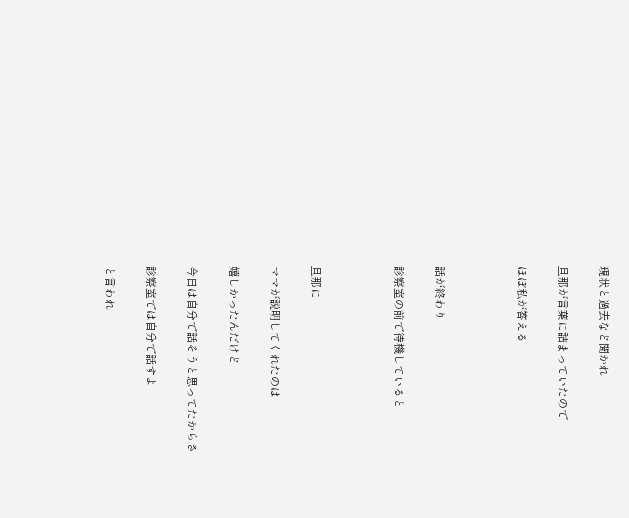現状と過去など聞かれ

旦那が言葉に詰まっていたので

ほぼ私が答える



話が終わり

診察室の前で待機していると



旦那に

ママが説明してくれたのは

嬉しかったんだけど

今日は自分で話そうと思ってたからさ

診察室では自分で話すよ

と言われ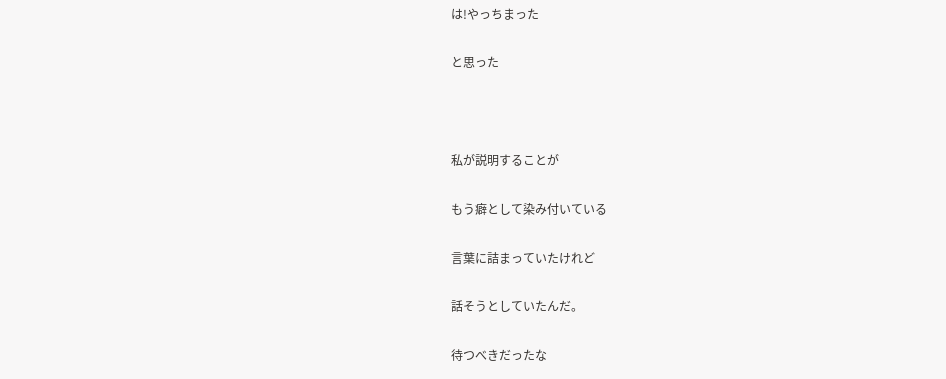は!やっちまった

と思った



私が説明することが

もう癖として染み付いている

言葉に詰まっていたけれど

話そうとしていたんだ。

待つべきだったな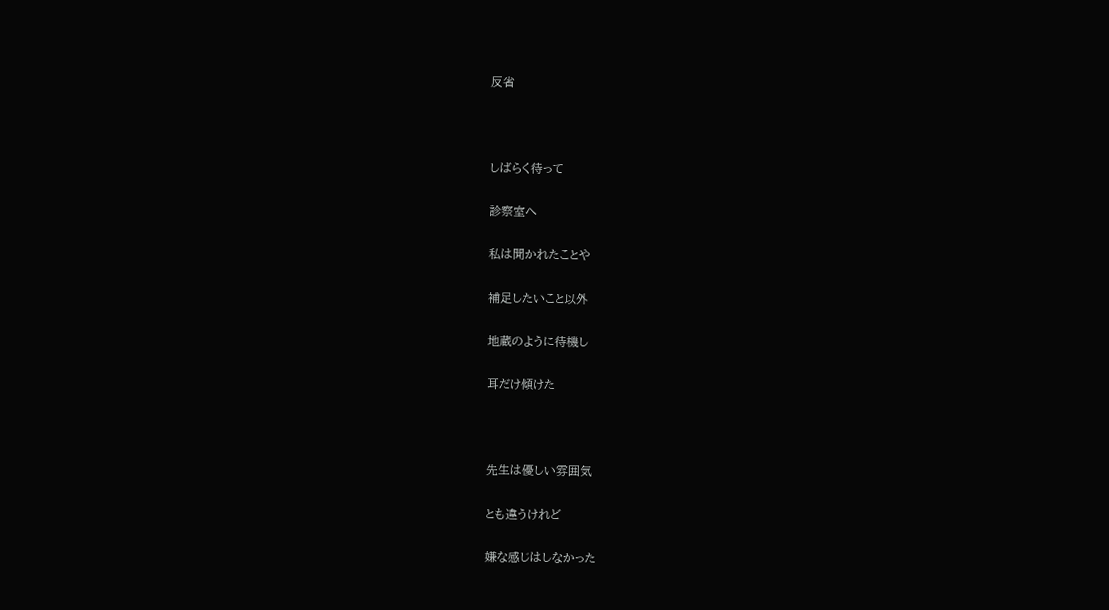反省



しばらく待って

診察室へ

私は聞かれたことや

補足したいこと以外

地蔵のように待機し

耳だけ傾けた



先生は優しい雰囲気

とも違うけれど

嫌な感じはしなかった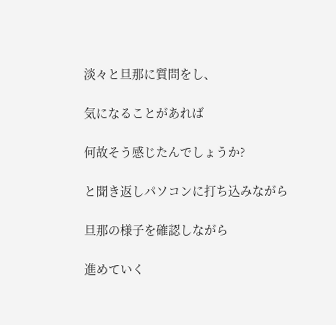淡々と旦那に質問をし、

気になることがあれば

何故そう感じたんでしょうか?

と聞き返しパソコンに打ち込みながら

旦那の様子を確認しながら

進めていく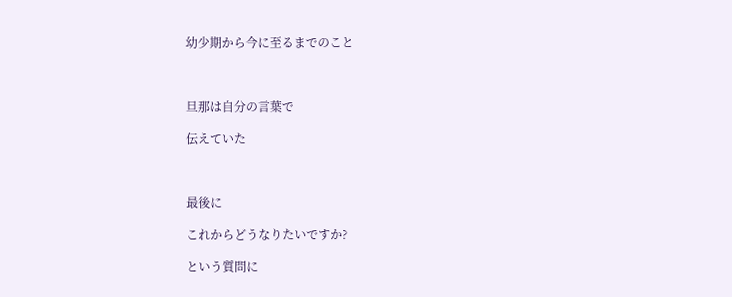幼少期から今に至るまでのこと



旦那は自分の言葉で

伝えていた



最後に

これからどうなりたいですか?

という質問に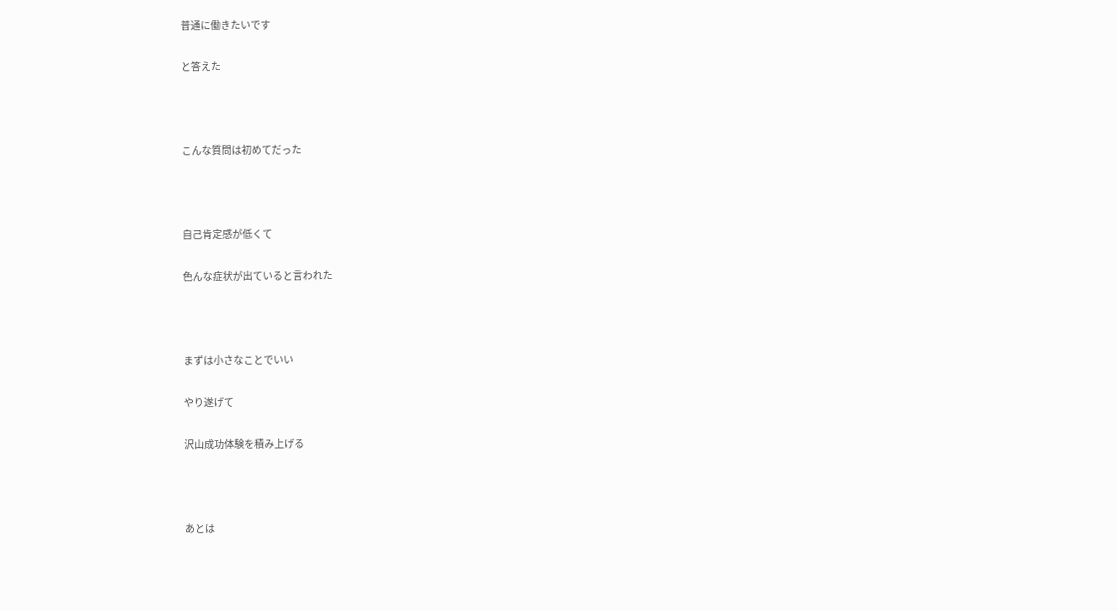普通に働きたいです

と答えた



こんな質問は初めてだった



自己肯定感が低くて

色んな症状が出ていると言われた



まずは小さなことでいい

やり遂げて

沢山成功体験を積み上げる



あとは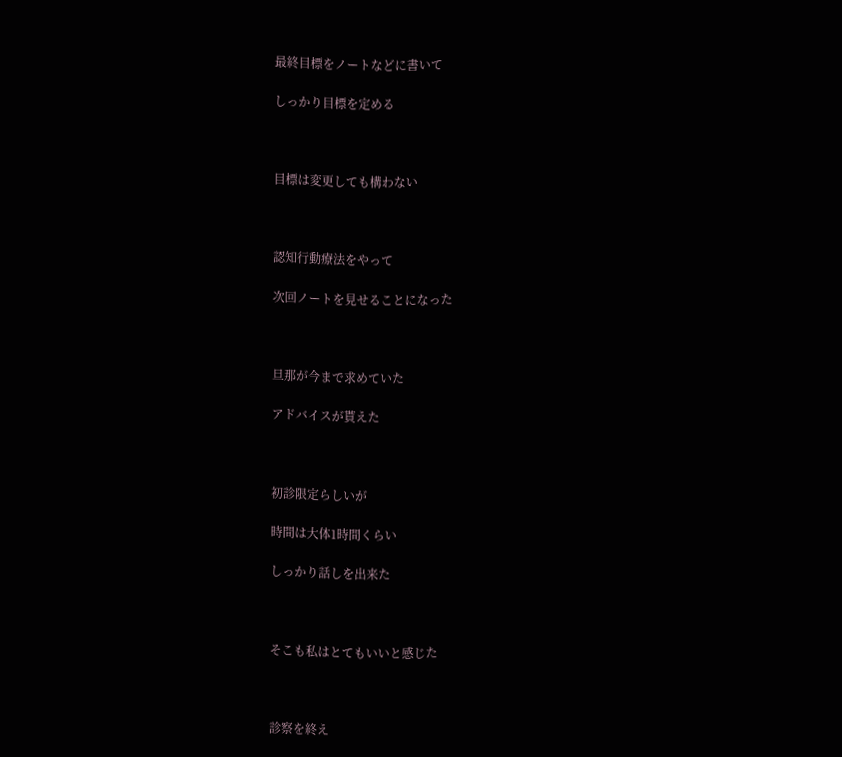最終目標をノートなどに書いて

しっかり目標を定める



目標は変更しても構わない



認知行動療法をやって

次回ノートを見せることになった



旦那が今まで求めていた

アドバイスが貰えた



初診限定らしいが

時間は大体1時間くらい

しっかり話しを出来た



そこも私はとてもいいと感じた



診察を終え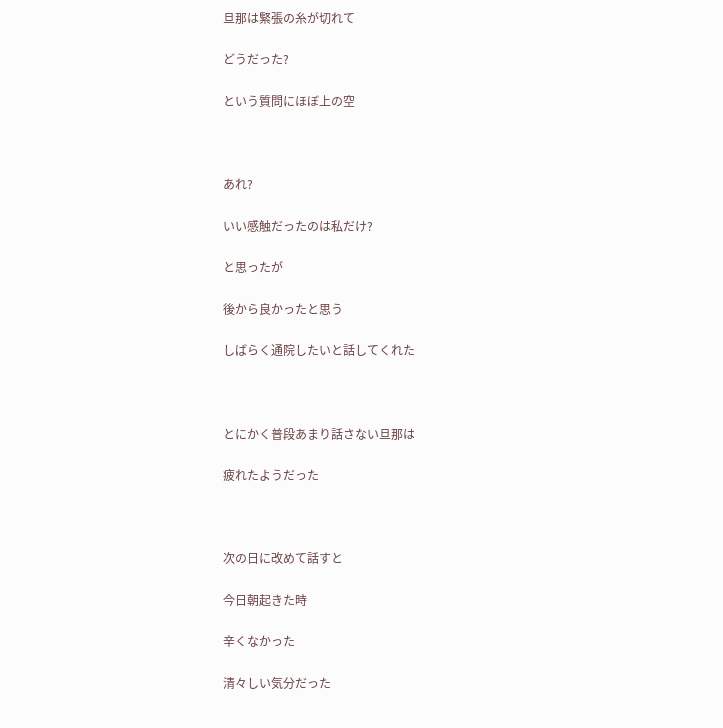旦那は緊張の糸が切れて

どうだった?

という質問にほぼ上の空



あれ?

いい感触だったのは私だけ?

と思ったが

後から良かったと思う

しばらく通院したいと話してくれた



とにかく普段あまり話さない旦那は

疲れたようだった



次の日に改めて話すと

今日朝起きた時

辛くなかった

清々しい気分だった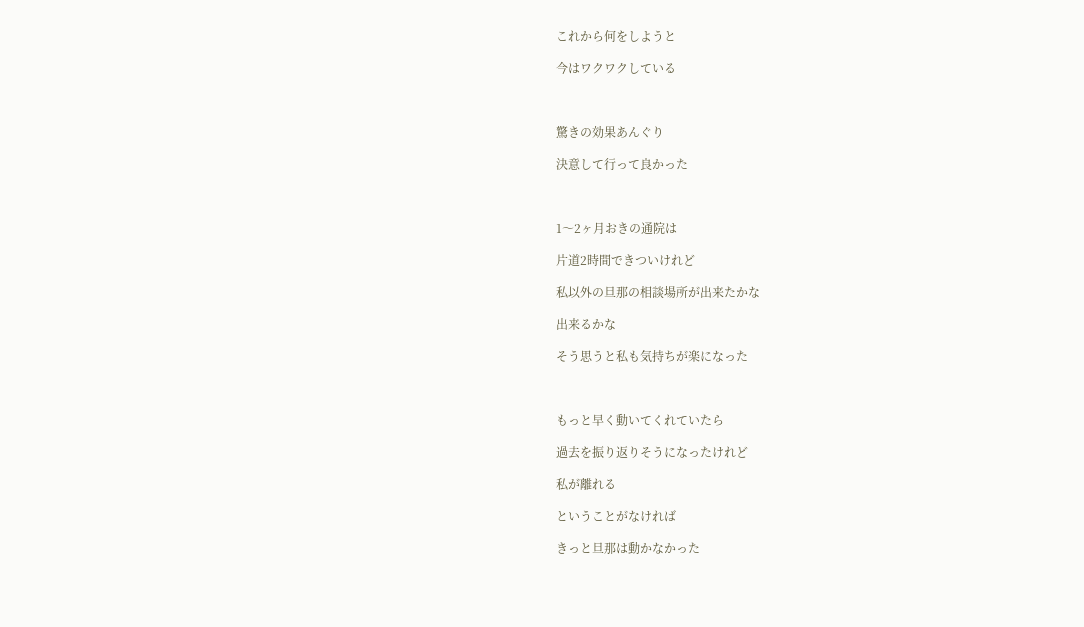これから何をしようと

今はワクワクしている



驚きの効果あんぐり

決意して行って良かった



1〜2ヶ月おきの通院は

片道2時間できついけれど

私以外の旦那の相談場所が出来たかな

出来るかな

そう思うと私も気持ちが楽になった



もっと早く動いてくれていたら

過去を振り返りそうになったけれど

私が離れる

ということがなければ

きっと旦那は動かなかった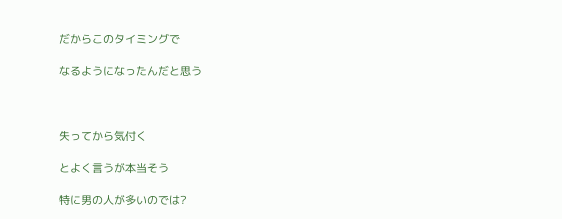だからこのタイミングで

なるようになったんだと思う



失ってから気付く

とよく言うが本当そう

特に男の人が多いのでは?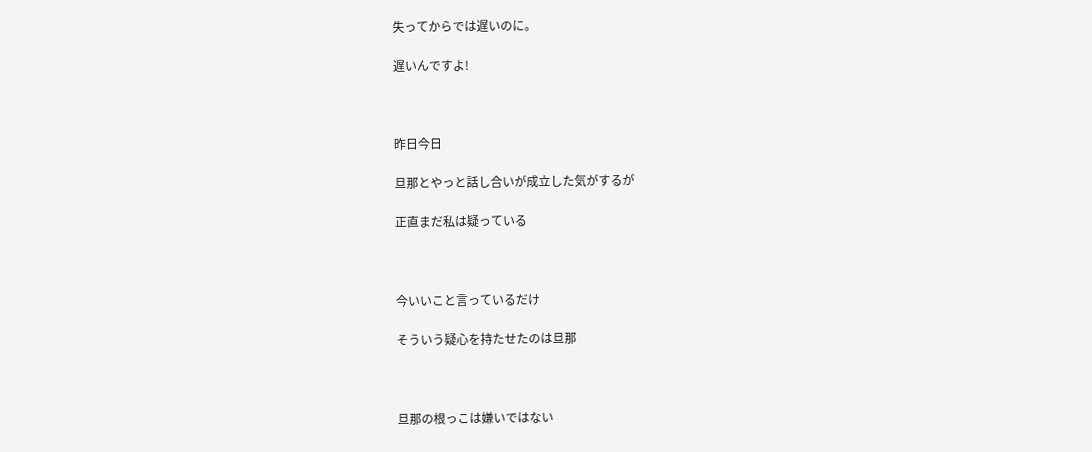失ってからでは遅いのに。

遅いんですよ!



昨日今日

旦那とやっと話し合いが成立した気がするが

正直まだ私は疑っている



今いいこと言っているだけ

そういう疑心を持たせたのは旦那



旦那の根っこは嫌いではない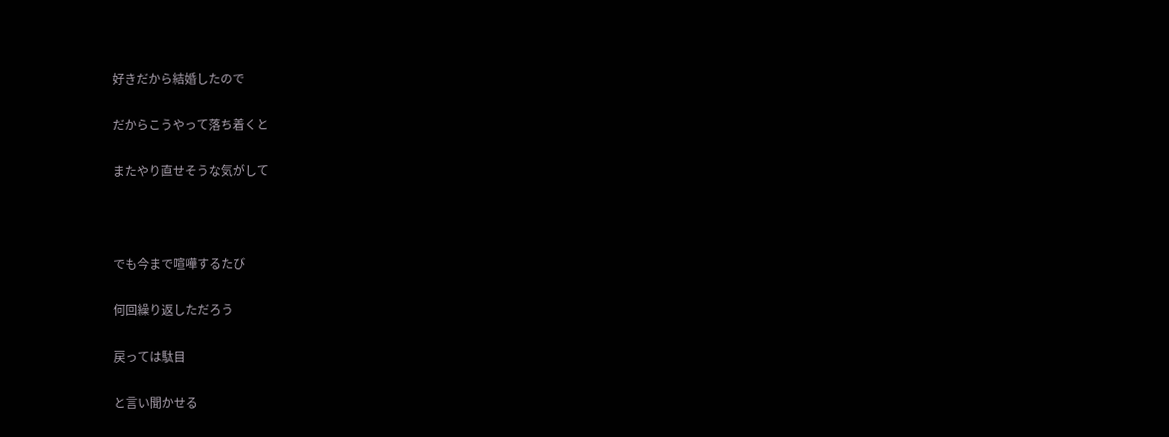好きだから結婚したので

だからこうやって落ち着くと

またやり直せそうな気がして



でも今まで喧嘩するたび

何回繰り返しただろう

戻っては駄目

と言い聞かせる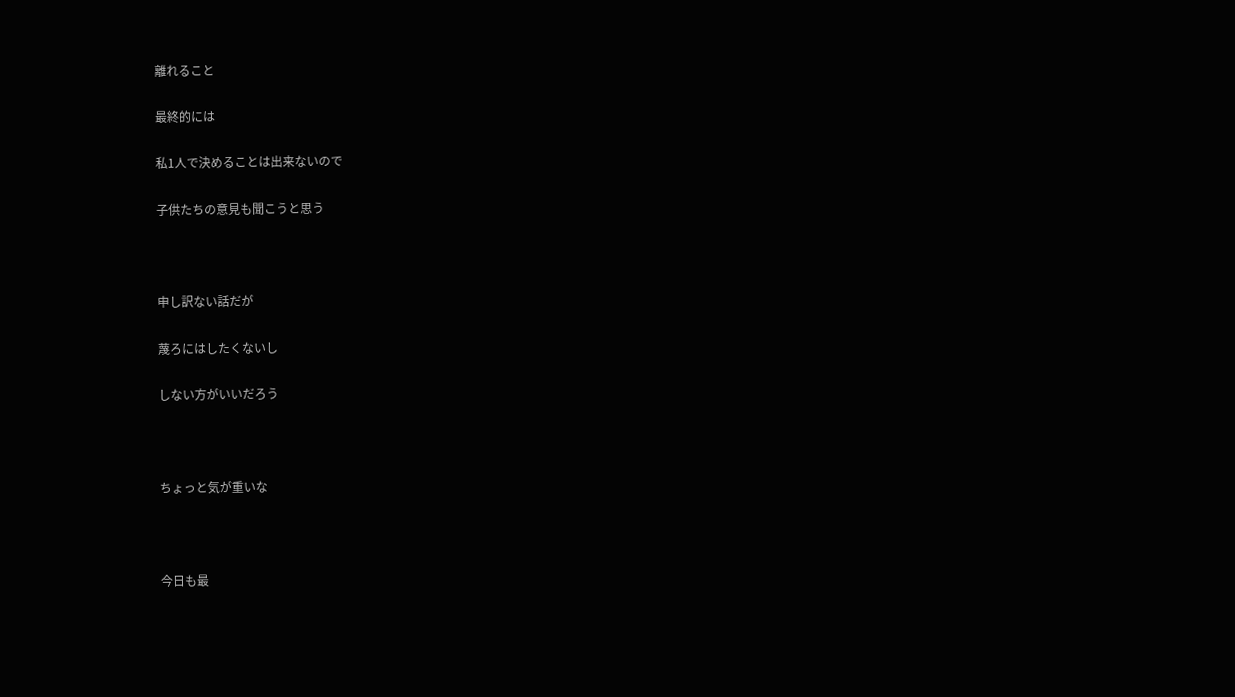離れること

最終的には

私1人で決めることは出来ないので

子供たちの意見も聞こうと思う



申し訳ない話だが

蔑ろにはしたくないし

しない方がいいだろう



ちょっと気が重いな



今日も最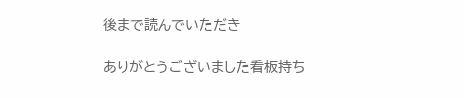後まで読んでいただき

ありがとうございました看板持ち